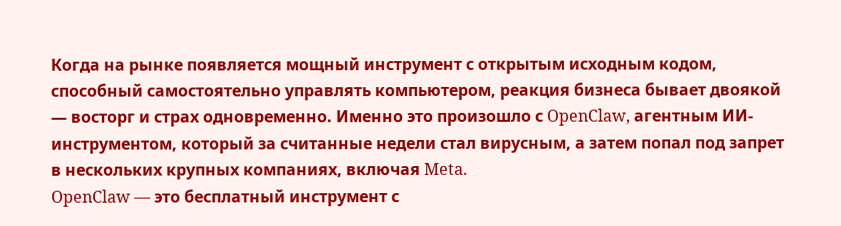Когда на рынке появляется мощный инструмент с открытым исходным кодом, способный самостоятельно управлять компьютером, реакция бизнеса бывает двоякой — восторг и страх одновременно. Именно это произошло с OpenClaw, агентным ИИ-инструментом, который за считанные недели стал вирусным, а затем попал под запрет в нескольких крупных компаниях, включая Meta.
OpenClaw — это бесплатный инструмент с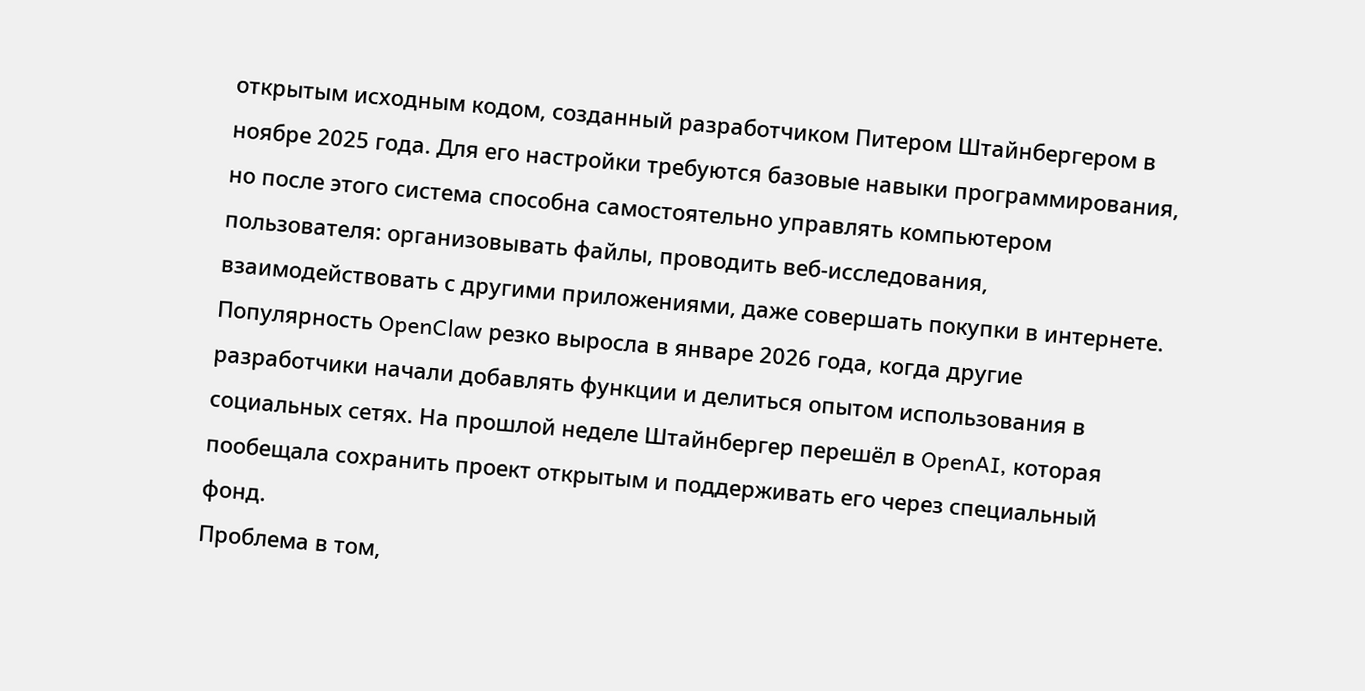открытым исходным кодом, созданный разработчиком Питером Штайнбергером в ноябре 2025 года. Для его настройки требуются базовые навыки программирования, но после этого система способна самостоятельно управлять компьютером пользователя: организовывать файлы, проводить веб-исследования, взаимодействовать с другими приложениями, даже совершать покупки в интернете.
Популярность OpenClaw резко выросла в январе 2026 года, когда другие разработчики начали добавлять функции и делиться опытом использования в социальных сетях. На прошлой неделе Штайнбергер перешёл в OpenAI, которая пообещала сохранить проект открытым и поддерживать его через специальный фонд.
Проблема в том,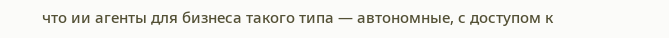что ии агенты для бизнеса такого типа — автономные, с доступом к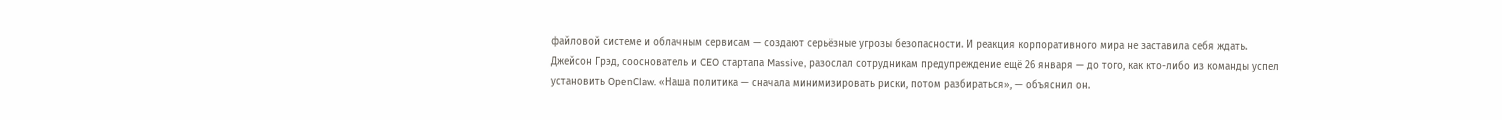файловой системе и облачным сервисам — создают серьёзные угрозы безопасности. И реакция корпоративного мира не заставила себя ждать.
Джейсон Грэд, сооснователь и CEO стартапа Massive, разослал сотрудникам предупреждение ещё 26 января — до того, как кто-либо из команды успел установить OpenClaw. «Наша политика — сначала минимизировать риски, потом разбираться», — объяснил он.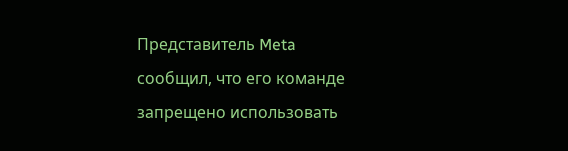Представитель Meta сообщил, что его команде запрещено использовать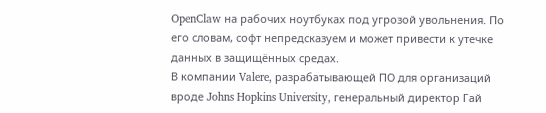OpenClaw на рабочих ноутбуках под угрозой увольнения. По его словам, софт непредсказуем и может привести к утечке данных в защищённых средах.
В компании Valere, разрабатывающей ПО для организаций вроде Johns Hopkins University, генеральный директор Гай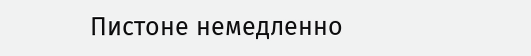Пистоне немедленно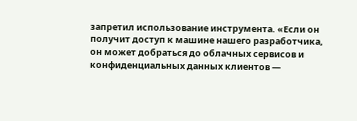запретил использование инструмента. «Если он получит доступ к машине нашего разработчика, он может добраться до облачных сервисов и конфиденциальных данных клиентов —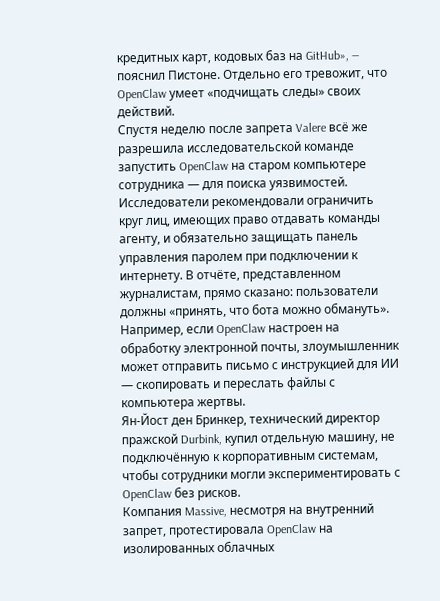кредитных карт, кодовых баз на GitHub», — пояснил Пистоне. Отдельно его тревожит, что OpenClaw умеет «подчищать следы» своих действий.
Спустя неделю после запрета Valere всё же разрешила исследовательской команде запустить OpenClaw на старом компьютере сотрудника — для поиска уязвимостей. Исследователи рекомендовали ограничить круг лиц, имеющих право отдавать команды агенту, и обязательно защищать панель управления паролем при подключении к интернету. В отчёте, представленном журналистам, прямо сказано: пользователи должны «принять, что бота можно обмануть». Например, если OpenClaw настроен на обработку электронной почты, злоумышленник может отправить письмо с инструкцией для ИИ — скопировать и переслать файлы с компьютера жертвы.
Ян-Йост ден Бринкер, технический директор пражской Durbink, купил отдельную машину, не подключённую к корпоративным системам, чтобы сотрудники могли экспериментировать с OpenClaw без рисков.
Компания Massive, несмотря на внутренний запрет, протестировала OpenClaw на изолированных облачных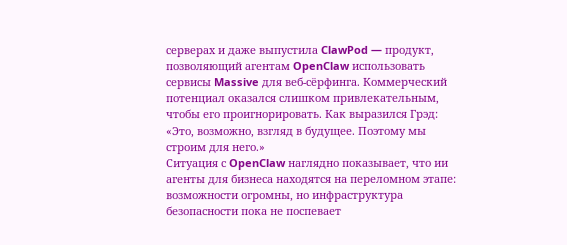серверах и даже выпустила ClawPod — продукт, позволяющий агентам OpenClaw использовать сервисы Massive для веб-сёрфинга. Коммерческий потенциал оказался слишком привлекательным, чтобы его проигнорировать. Как выразился Грэд: «Это, возможно, взгляд в будущее. Поэтому мы строим для него.»
Ситуация с OpenClaw наглядно показывает, что ии агенты для бизнеса находятся на переломном этапе: возможности огромны, но инфраструктура безопасности пока не поспевает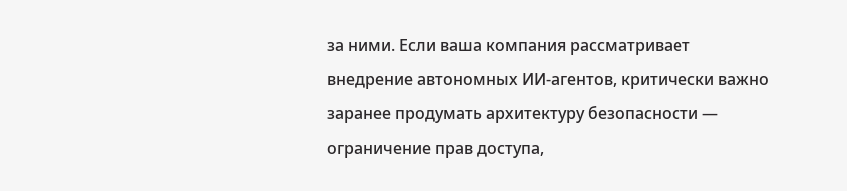за ними. Если ваша компания рассматривает внедрение автономных ИИ-агентов, критически важно заранее продумать архитектуру безопасности — ограничение прав доступа,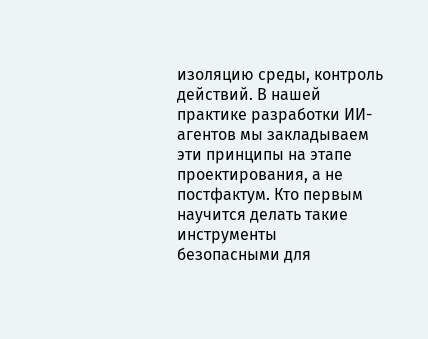изоляцию среды, контроль действий. В нашей практике разработки ИИ-агентов мы закладываем эти принципы на этапе проектирования, а не постфактум. Кто первым научится делать такие инструменты безопасными для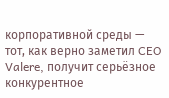корпоративной среды — тот, как верно заметил CEO Valere, получит серьёзное конкурентное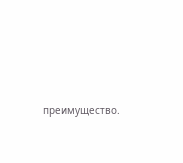преимущество.